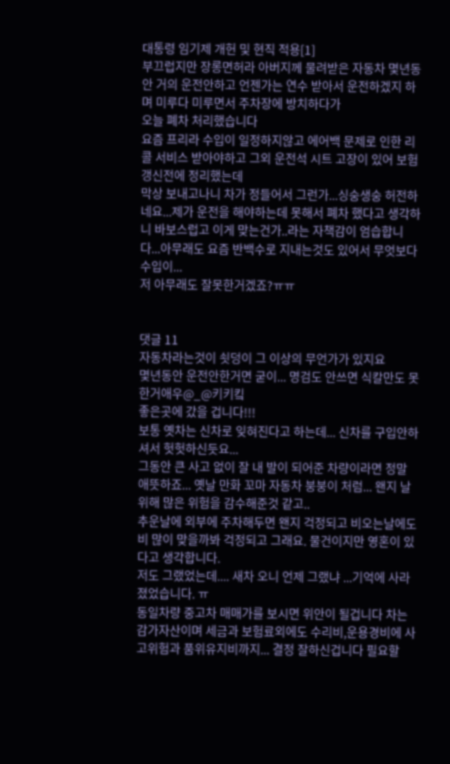대통령 임기제 개헌 및 현직 적용[1]
부끄럽지만 장롱면허라 아버지께 물려받은 자동차 몇년동안 거의 운전안하고 언젠가는 연수 받아서 운전하겠지 하며 미루다 미루면서 주차장에 방치하다가
오늘 폐차 처리했습니다
요즘 프리라 수입이 일정하지않고 에어백 문제로 인한 리콜 서비스 받아야하고 그외 운전석 시트 고장이 있어 보험 갱신전에 정리했는데
막상 보내고나니 차가 정들어서 그런가...싱숭생숭 허전하네요...제가 운전을 해야하는데 못해서 폐차 했다고 생각하니 바보스럽고 이게 맞는건가..라는 자책감이 엄습합니다...아무래도 요즘 반백수로 지내는것도 있어서 무엇보다 수입이...
저 아무래도 잘못한거겠죠?ㅠㅠ


댓글 11
자동차라는것이 쇳덩이 그 이상의 무언가가 있지요
몇년동안 운전안한거면 굳이... 명검도 안쓰면 식칼만도 못한거애우@_@키키킼
좋은곳에 갔을 겁니다!!!
보통 옛차는 신차로 잊혀진다고 하는데... 신차를 구입안하셔서 헛헛하신듯요...
그동안 큰 사고 없이 잘 내 발이 되어준 차량이라면 정말 애뜻하죠... 옛날 만화 꼬마 자동차 붕붕이 처럼... 왠지 날 위해 많은 위험을 감수해준것 같고..
추운날에 외부에 주차해두면 왠지 걱정되고 비오는날에도 비 많이 맞을까봐 걱정되고 그래요. 물건이지만 영혼이 있다고 생각합니다.
저도 그랬었는데.... 새차 오니 언제 그랬냐 ...기억에 사라졌었습니다. ㅠ
동일차량 중고차 매매가를 보시면 위안이 될겁니다 차는 감가자산이며 세금과 보험료외에도 수리비,운용경비에 사고위험과 품위유지비까지... 결정 잘하신겁니다 필요할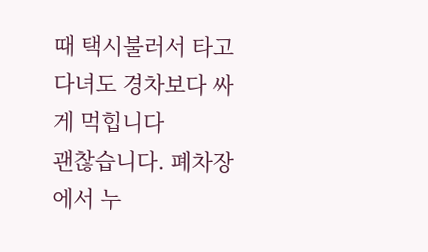때 택시불러서 타고 다녀도 경차보다 싸게 먹힙니다
괜찮습니다. 폐차장에서 누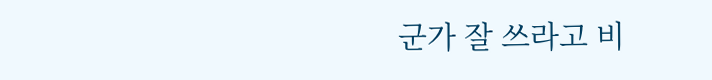군가 잘 쓰라고 비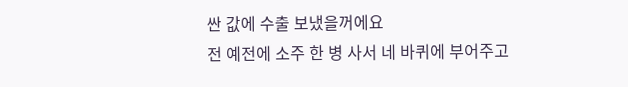싼 값에 수출 보냈을꺼에요
전 예전에 소주 한 병 사서 네 바퀴에 부어주고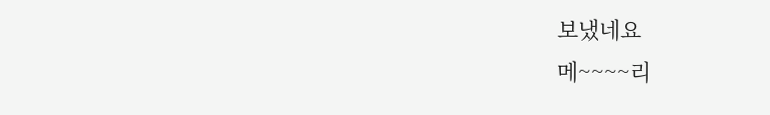보냈네요
메~~~~리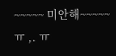~~~~~ 미안해~~~~~ ㅠ ,. ㅠ